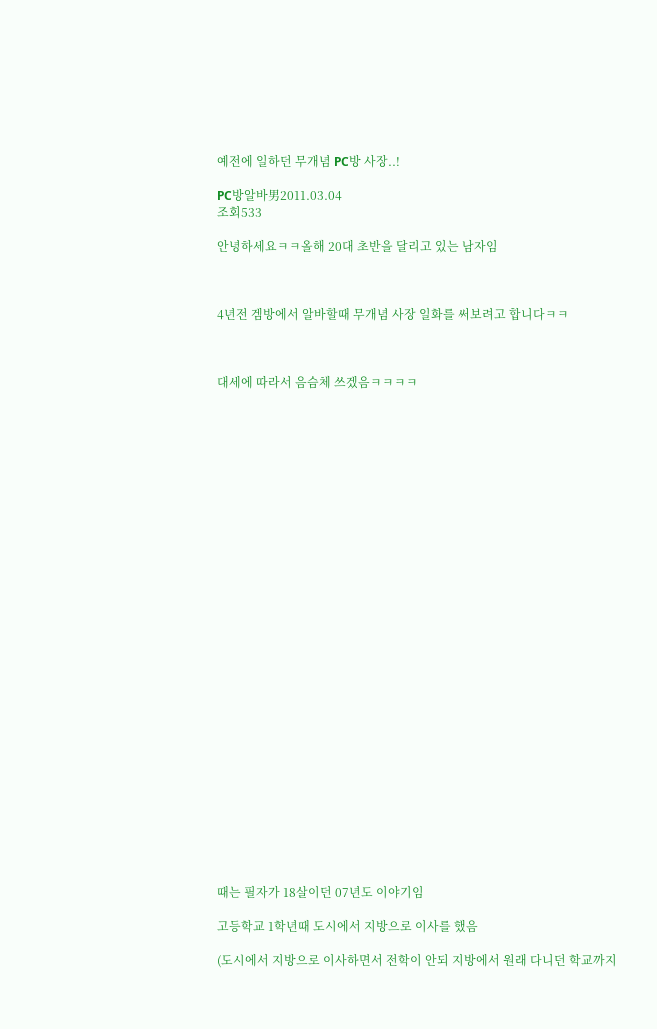예전에 일하던 무개념 PC방 사장..!

PC방알바男2011.03.04
조회533

안녕하세요ㅋㅋ올해 20대 초반을 달리고 있는 남자임



4년전 겜방에서 알바할때 무개념 사장 일화를 써보려고 합니다ㅋㅋ



대세에 따라서 음슴체 쓰겠음ㅋㅋㅋㅋ





























때는 필자가 18살이던 07년도 이야기임

고등학교 1학년때 도시에서 지방으로 이사를 했음

(도시에서 지방으로 이사하면서 전학이 안되 지방에서 원래 다니던 학교까지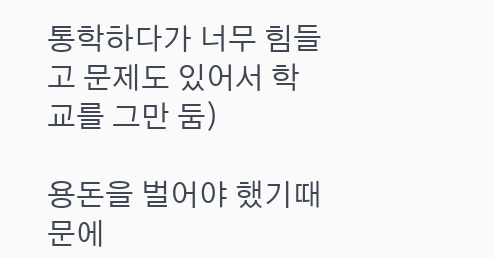통학하다가 너무 힘들고 문제도 있어서 학교를 그만 둠)

용돈을 벌어야 했기때문에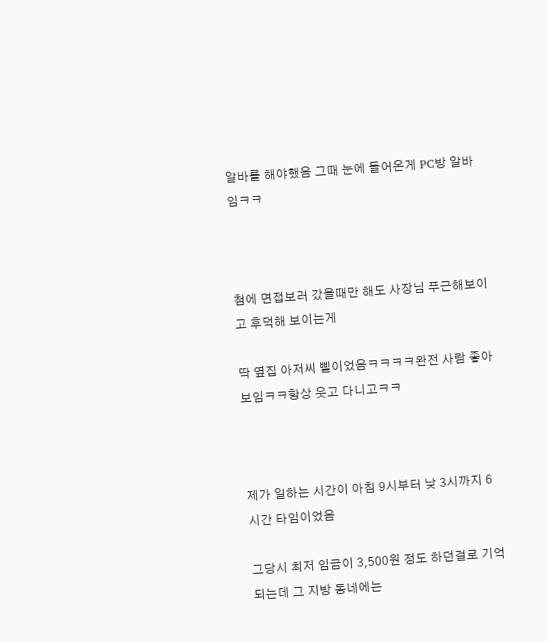알바를 해야했음 그때 눈에 들어온게 PC방 알바임ㅋㅋ



첨에 면접보러 갔을때만 해도 사장님 푸근해보이고 후덕해 보이는게

딱 옆집 아저씨 삘이었음ㅋㅋㅋㅋ완전 사람 좋아보임ㅋㅋ항상 웃고 다니고ㅋㅋ



제가 일하는 시간이 아침 9시부터 낮 3시까지 6시간 타임이었음

그당시 최저 임금이 3,500원 정도 하던걸로 기억되는데 그 지방 동네에는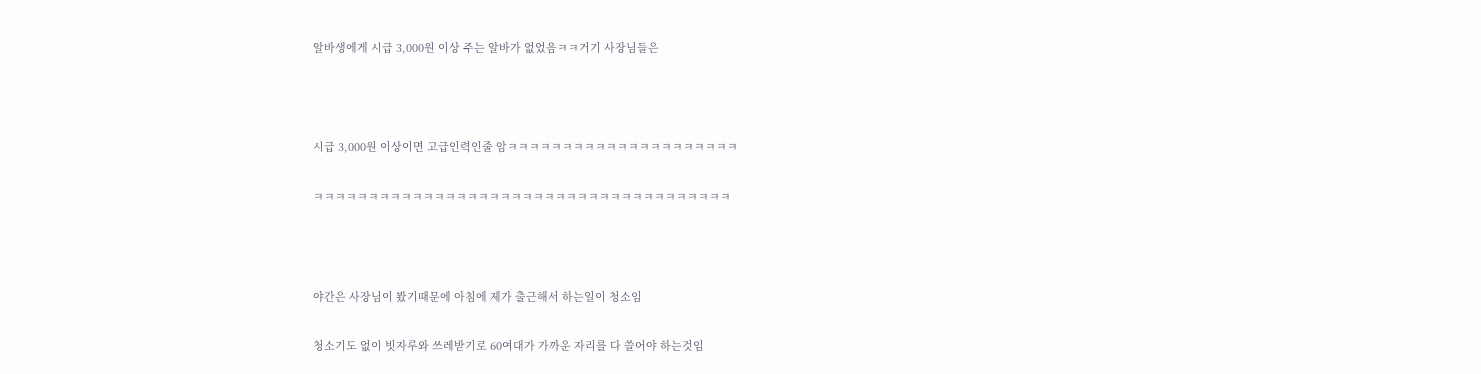알바생에게 시급 3,000원 이상 주는 알바가 없었음ㅋㅋ거기 사장님들은



시급 3,000원 이상이면 고급인력인줄 암ㅋㅋㅋㅋㅋㅋㅋㅋㅋㅋㅋㅋㅋㅋㅋㅋㅋㅋㅋㅋㅋ

ㅋㅋㅋㅋㅋㅋㅋㅋㅋㅋㅋㅋㅋㅋㅋㅋㅋㅋㅋㅋㅋㅋㅋㅋㅋㅋㅋㅋㅋㅋㅋㅋㅋㅋㅋㅋㅋㅋ



야간은 사장님이 봤기때문에 아침에 제가 출근해서 하는일이 청소임

청소기도 없이 빗자루와 쓰레받기로 60여대가 가까운 자리를 다 쓸어야 하는것임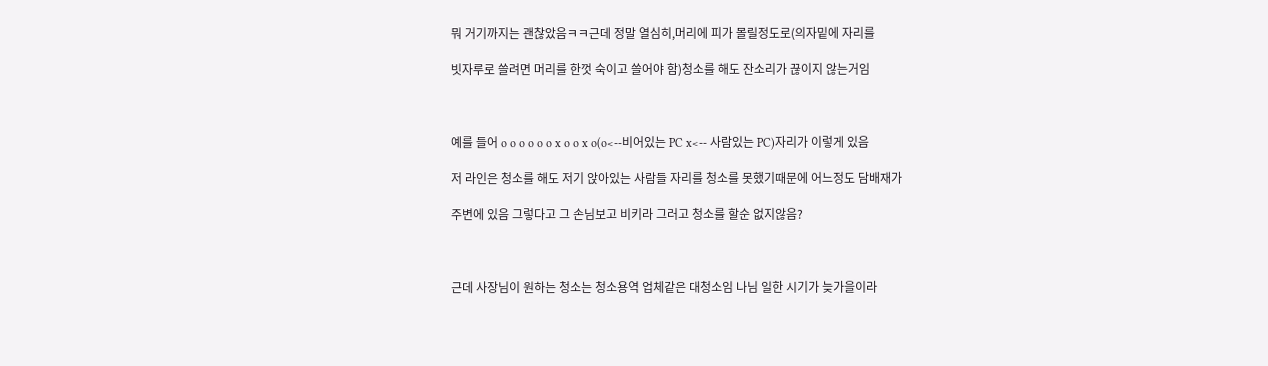뭐 거기까지는 괜찮았음ㅋㅋ근데 정말 열심히,머리에 피가 몰릴정도로(의자밑에 자리를

빗자루로 쓸려면 머리를 한껏 숙이고 쓸어야 함)청소를 해도 잔소리가 끊이지 않는거임



예를 들어 o o o o o o x o o x o(o<--비어있는 PC x<-- 사람있는 PC)자리가 이렇게 있음

저 라인은 청소를 해도 저기 앉아있는 사람들 자리를 청소를 못했기때문에 어느정도 담배재가

주변에 있음 그렇다고 그 손님보고 비키라 그러고 청소를 할순 없지않음?



근데 사장님이 원하는 청소는 청소용역 업체같은 대청소임 나님 일한 시기가 늦가을이라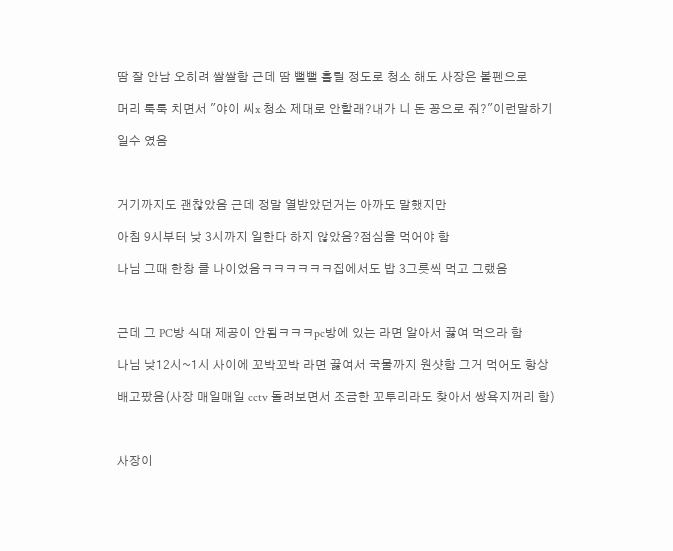땀 잘 안남 오히려 쌀쌀함 근데 땀 뻘뻘 흘릴 정도로 청소 해도 사장은 볼펜으로

머리 툭툭 치면서 "야이 씨x 청소 제대로 안할래?내가 니 돈 꽁으로 줘?"이런말하기

일수 였음



거기까지도 괜찮았음 근데 정말 열받았던거는 아까도 말했지만

아침 9시부터 낮 3시까지 일한다 하지 않았음?점심을 먹어야 함

나님 그때 한창 클 나이었음ㅋㅋㅋㅋㅋㅋ집에서도 밥 3그릇씩 먹고 그랬음



근데 그 PC방 식대 제공이 안됨ㅋㅋㅋpc방에 있는 라면 알아서 끓여 먹으라 함

나님 낮12시~1시 사이에 꼬박꼬박 라면 끓여서 국물까지 원샷함 그거 먹어도 항상

배고팠음(사장 매일매일 cctv 돌려보면서 조금한 꼬투리라도 찾아서 쌍욕지꺼리 함)



사장이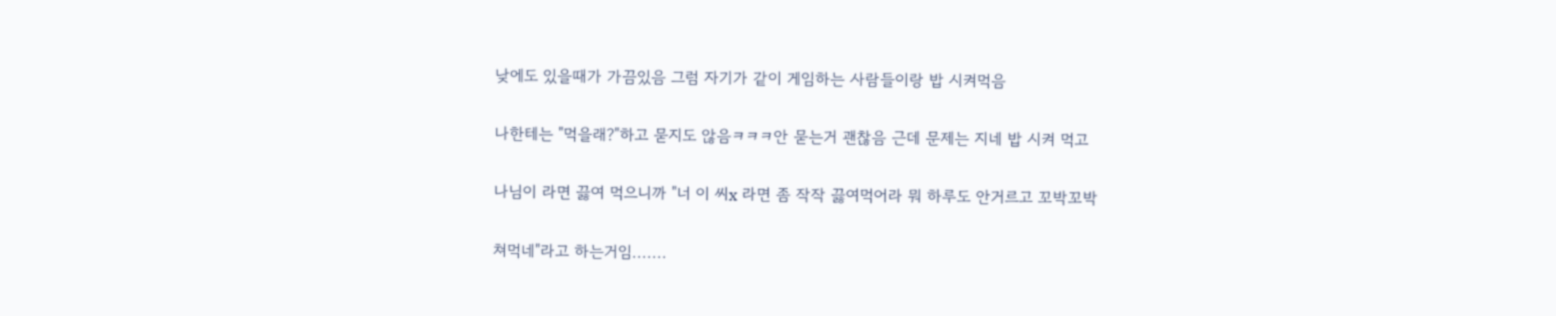낮에도 있을때가 가끔있음 그럼 자기가 같이 게임하는 사람들이랑 밥 시켜먹음

나한테는 "먹을래?"하고 묻지도 않음ㅋㅋㅋ안 묻는거 괜찮음 근데 문제는 지네 밥 시켜 먹고

나님이 라면 끓여 먹으니까 "너 이 씨x 라면 좀 작작 끓여먹어라 뭐 하루도 안거르고 꼬박꼬박

쳐먹네"라고 하는거임.......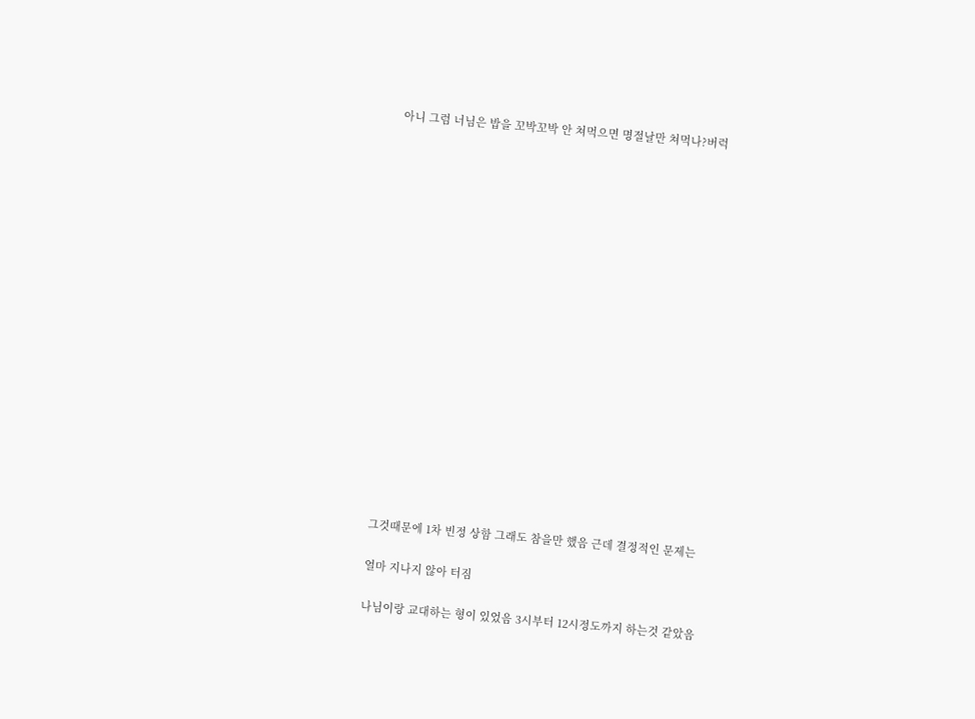아니 그럼 너님은 밥을 꼬박꼬박 안 쳐먹으면 명절날만 쳐먹나?버럭



















그것때문에 1차 빈정 상함 그래도 참을만 했음 근데 결정적인 문제는

얼마 지나지 않아 터짐

나님이랑 교대하는 형이 있었음 3시부터 12시정도까지 하는것 같았음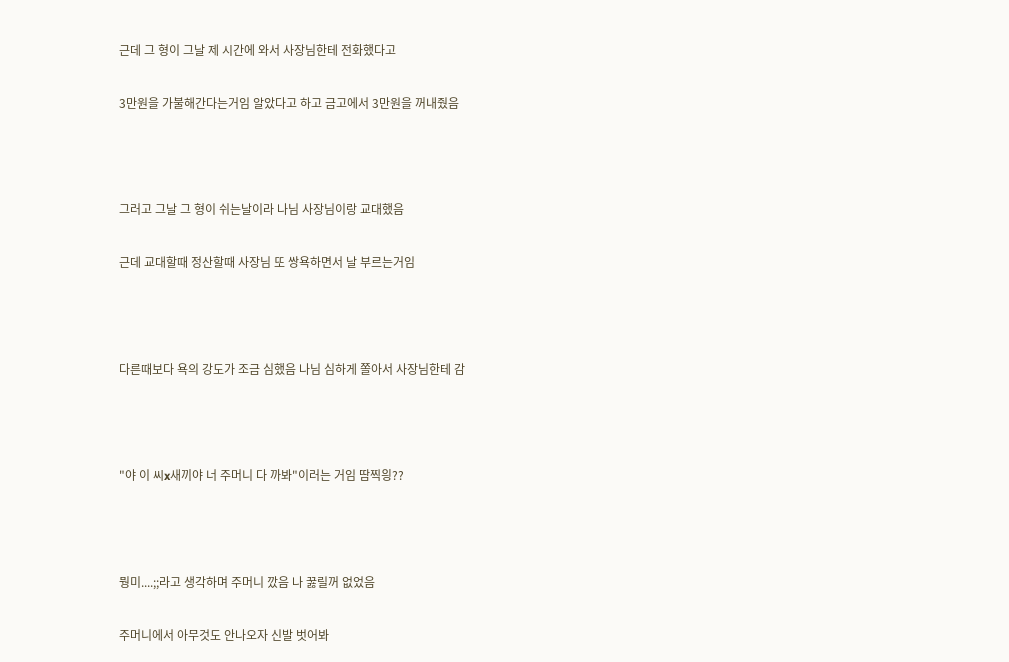근데 그 형이 그날 제 시간에 와서 사장님한테 전화했다고

3만원을 가불해간다는거임 알았다고 하고 금고에서 3만원을 꺼내줬음



그러고 그날 그 형이 쉬는날이라 나님 사장님이랑 교대했음

근데 교대할때 정산할때 사장님 또 쌍욕하면서 날 부르는거임



다른때보다 욕의 강도가 조금 심했음 나님 심하게 쫄아서 사장님한테 감



"야 이 씨x새끼야 너 주머니 다 까봐"이러는 거임 땀찍읭??



뭥미....;;라고 생각하며 주머니 깠음 나 꿇릴꺼 없었음

주머니에서 아무것도 안나오자 신발 벗어봐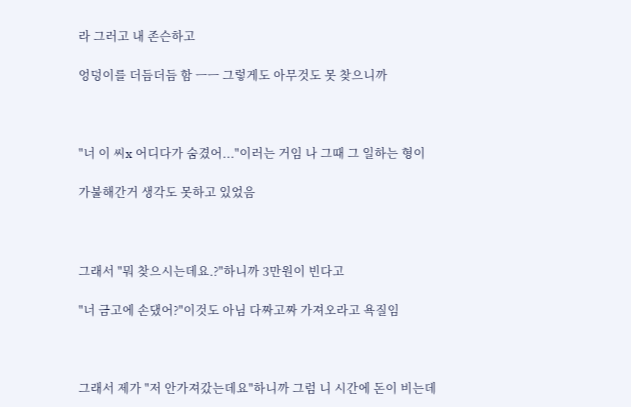라 그러고 내 존슨하고

엉덩이를 더듬더듬 함 ㅡㅡ 그렇게도 아무것도 못 찾으니까



"너 이 씨x 어디다가 숨겼어..."이러는 거임 나 그때 그 일하는 형이

가불해간거 생각도 못하고 있었음



그래서 "뭐 찾으시는데요.?"하니까 3만원이 빈다고

"너 금고에 손댔어?"이것도 아님 다짜고짜 가져오라고 욕질임



그래서 제가 "저 안가져갔는데요"하니까 그럼 니 시간에 돈이 비는데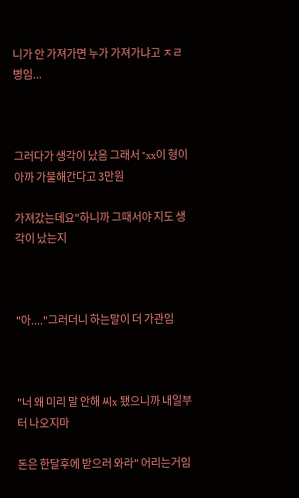니가 안 가져가면 누가 가져가냐고 ㅈㄹ병임...



그러다가 생각이 났음 그래서 "xx이 형이 아까 가불해간다고 3만원

가져갔는데요"하니까 그때서야 지도 생각이 났는지



"아...."그러더니 하는말이 더 가관임



"너 왜 미리 말 안해 씨x 됐으니까 내일부터 나오지마

돈은 한달후에 받으러 와라" 어리는거임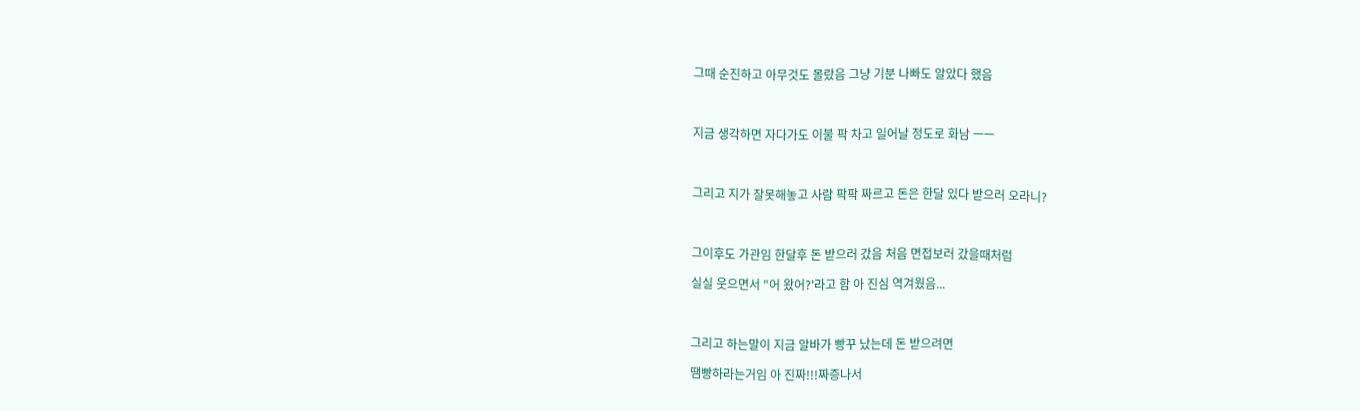그때 순진하고 아무것도 몰랐음 그냥 기분 나빠도 알았다 했음



지금 생각하면 자다가도 이불 팍 차고 일어날 정도로 화남 ㅡㅡ



그리고 지가 잘못해놓고 사람 팍팍 짜르고 돈은 한달 있다 받으러 오라니?



그이후도 가관임 한달후 돈 받으러 갔음 처음 면접보러 갔을때처럼

실실 웃으면서 "어 왔어?'라고 함 아 진심 역겨웠음...



그리고 하는말이 지금 알바가 빵꾸 났는데 돈 받으려면

땜빵하라는거임 아 진짜!!!짜증나서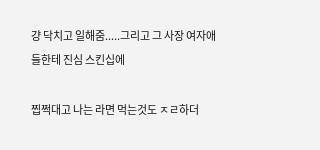걍 닥치고 일해줌.....그리고 그 사장 여자애들한테 진심 스킨십에

찝쩍대고 나는 라면 먹는것도 ㅈㄹ하더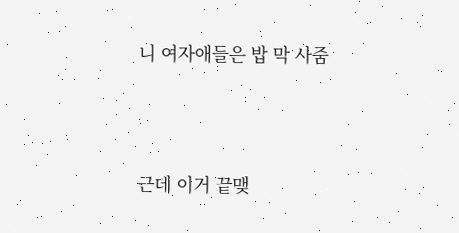니 여자애들은 밥 막 사줌



근데 이거 끝맺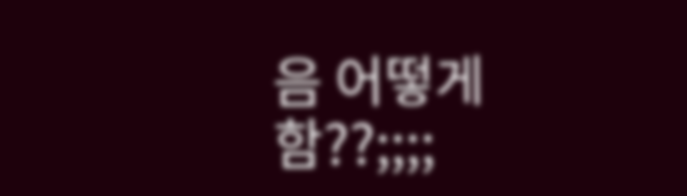음 어떻게 함??;;;;